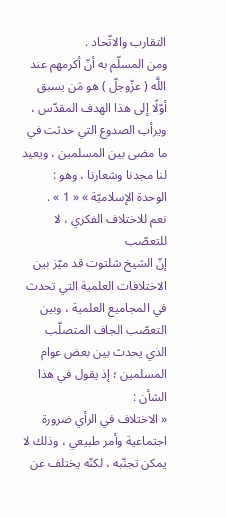التقارب والاتّحاد .
ومن المسلّم به أنّ أكرمهم عند اللَّه ( عزّوجلّ ) هو مَن يسبق أوّلًا إلى هذا الهدف المقدّس ، ويرأب الصدوع التي حدثت في ما مضى بين المسلمين ، ويعيد لنا مجدنا وشعارنا ، وهو : الوحدة الإسلاميّة » « 1 » .
نعم للاختلاف الفكري ، لا للتعصّب
إنّ الشيخ شلتوت قد ميّز بين الاختلافات العلمية التي تحدث في المجاميع العلمية ، وبين التعصّب الجاف المتصلّب الذي يحدث بين بعض عوام المسلمين ؛ إذ يقول في هذا الشأن :
« الاختلاف في الرأي ضرورة اجتماعية وأمر طبيعي ، وذلك لا يمكن تجنّبه ، لكنّه يختلف عن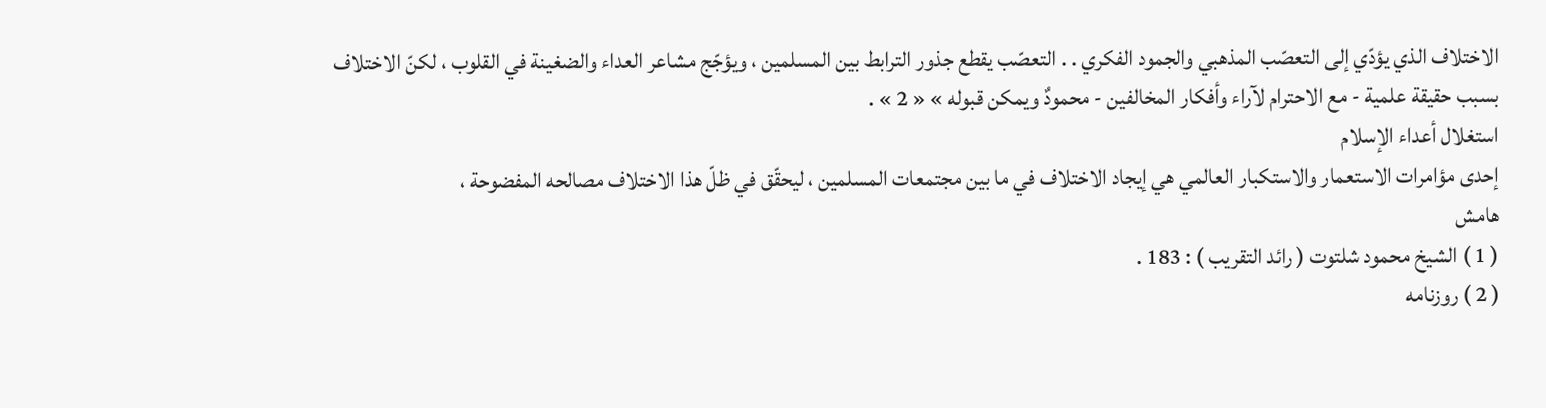الاختلاف الذي يؤدّي إلى التعصّب المذهبي والجمود الفكري . . التعصّب يقطع جذور الترابط بين المسلمين ، ويؤجّج مشاعر العداء والضغينة في القلوب ، لكنّ الاختلاف بسبب حقيقة علمية - مع الاحترام لآراء وأفكار المخالفين - محمودٌ ويمكن قبوله » « 2 » .
استغلال أعداء الإسلام
إحدى مؤامرات الاستعمار والاستكبار العالمي هي إيجاد الاختلاف في ما بين مجتمعات المسلمين ، ليحقّق في ظلّ هذا الاختلاف مصالحه المفضوحة ،
هامش
( 1 ) الشيخ محمود شلتوت ( رائد التقريب ) : 183 .
( 2 ) روزنامه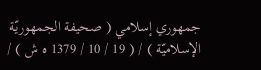جمهوري إسلامي ( صحيفة الجمهوريّة الإسلاميّة ) / ( 19 / 10 / 1379 ه ش ) /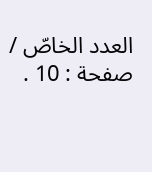العدد الخاصّ / صفحة : 10 .